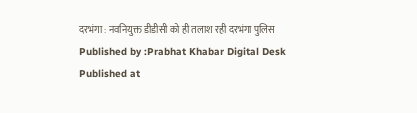दरभंगा : नवनियुक्त डीडीसी को ही तलाश रही दरभंगा पुलिस
Published by :Prabhat Khabar Digital Desk
Published at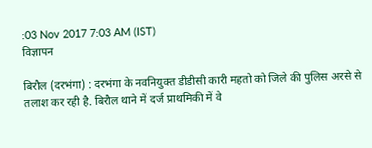:03 Nov 2017 7:03 AM (IST)
विज्ञापन

बिरौल (दरभंगा) : दरभंगा के नवनियुक्त डीडीसी कारी महतो को जिले की पुलिस अरसे से तलाश कर रही है. बिरौल थाने में दर्ज प्राथमिकी में वे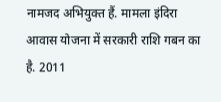नामजद अभियुक्त हैं. मामला इंदिरा आवास योजना में सरकारी राशि गबन का है. 2011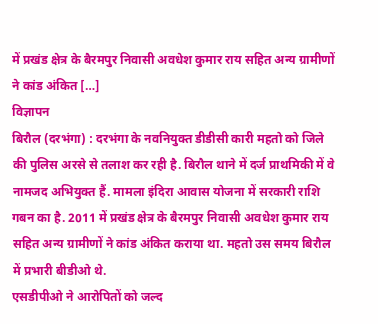में प्रखंड क्षेत्र के बैरमपुर निवासी अवधेश कुमार राय सहित अन्य ग्रामीणों ने कांड अंकित […]
विज्ञापन
बिरौल (दरभंगा) : दरभंगा के नवनियुक्त डीडीसी कारी महतो को जिले की पुलिस अरसे से तलाश कर रही है. बिरौल थाने में दर्ज प्राथमिकी में वे नामजद अभियुक्त हैं. मामला इंदिरा आवास योजना में सरकारी राशि गबन का है. 2011 में प्रखंड क्षेत्र के बैरमपुर निवासी अवधेश कुमार राय सहित अन्य ग्रामीणों ने कांड अंकित कराया था. महतो उस समय बिरौल में प्रभारी बीडीओ थे.
एसडीपीओ ने आरोपितों को जल्द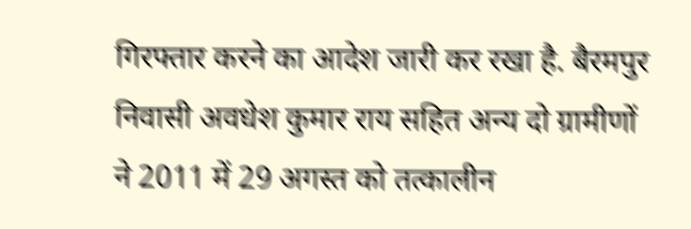गिरफ्तार करने का आदेश जारी कर रखा है. बैरमपुर निवासी अवधेश कुमार राय सहित अन्य दो ग्रामीणों ने 2011 में 29 अगस्त को तत्कालीन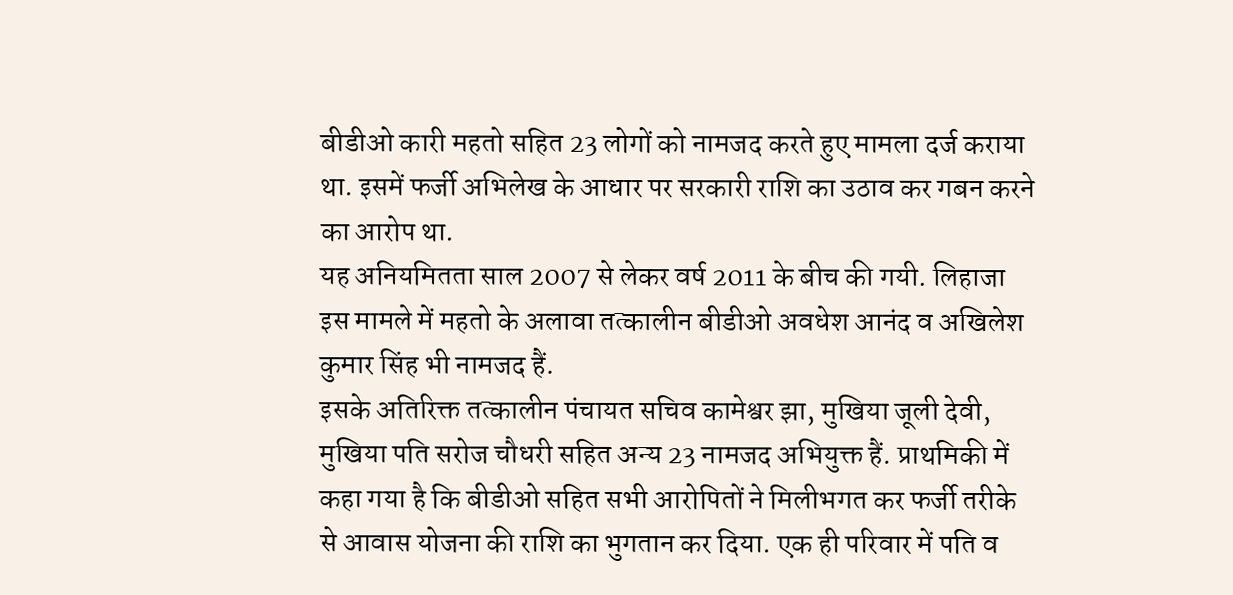बीडीओ कारी महतो सहित 23 लोगों को नामजद करते हुए मामला दर्ज कराया था. इसमें फर्जी अभिलेख के आधार पर सरकारी राशि का उठाव कर गबन करने का आरोप था.
यह अनियमितता साल 2007 से लेकर वर्ष 2011 के बीच की गयी. लिहाजा इस मामले में महतो के अलावा तत्कालीन बीडीओ अवधेश आनंद व अखिलेश कुमार सिंह भी नामजद हैं.
इसके अतिरिक्त तत्कालीन पंचायत सचिव कामेश्वर झा, मुखिया जूली देवी, मुखिया पति सरोज चौधरी सहित अन्य 23 नामजद अभियुक्त हैं. प्राथमिकी में कहा गया है कि बीडीओ सहित सभी आरोपितों ने मिलीभगत कर फर्जी तरीके से आवास योजना की राशि का भुगतान कर दिया. एक ही परिवार में पति व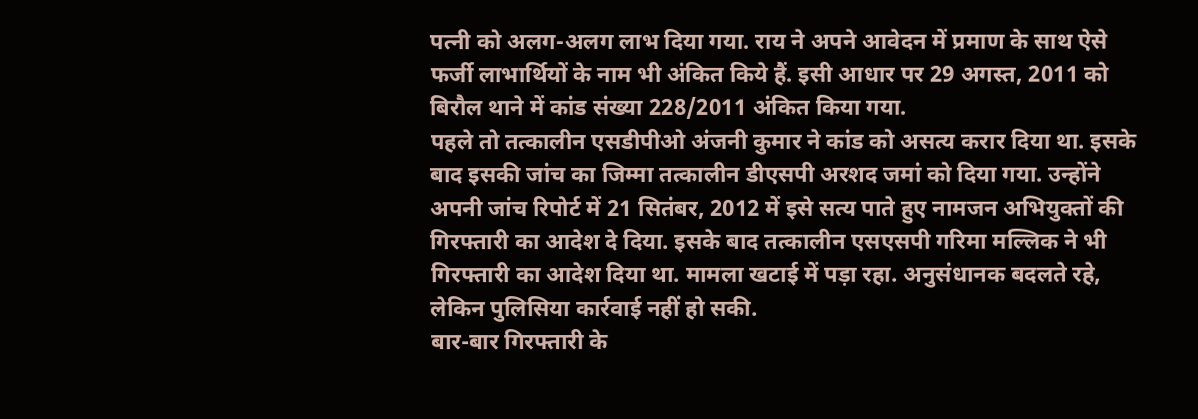पत्नी को अलग-अलग लाभ दिया गया. राय ने अपने आवेदन में प्रमाण के साथ ऐसे फर्जी लाभार्थियों के नाम भी अंकित किये हैं. इसी आधार पर 29 अगस्त, 2011 को बिरौल थाने में कांड संख्या 228/2011 अंकित किया गया.
पहले तो तत्कालीन एसडीपीओ अंजनी कुमार ने कांड को असत्य करार दिया था. इसके बाद इसकी जांच का जिम्मा तत्कालीन डीएसपी अरशद जमां को दिया गया. उन्होंने अपनी जांच रिपोर्ट में 21 सितंबर, 2012 में इसे सत्य पाते हुए नामजन अभियुक्तों की गिरफ्तारी का आदेश दे दिया. इसके बाद तत्कालीन एसएसपी गरिमा मल्लिक ने भी गिरफ्तारी का आदेश दिया था. मामला खटाई में पड़ा रहा. अनुसंधानक बदलते रहे, लेकिन पुलिसिया कार्रवाई नहीं हो सकी.
बार-बार गिरफ्तारी के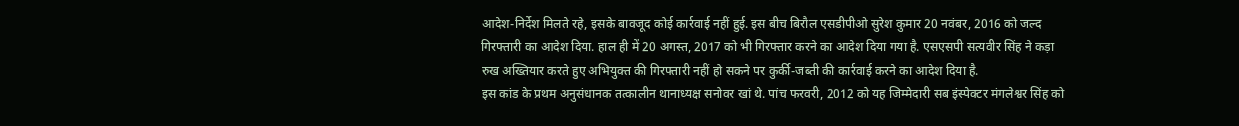आदेश-निर्देश मिलते रहे, इसके बावजूद कोई कार्रवाई नहीं हुई. इस बीच बिरौल एसडीपीओ सुरेश कुमार 20 नवंबर, 2016 को जल्द गिरफ्तारी का आदेश दिया. हाल ही में 20 अगस्त, 2017 को भी गिरफ्तार करने का आदेश दिया गया है. एसएसपी सत्यवीर सिंह ने कड़ा रुख अख्तियार करते हुए अभियुक्त की गिरफ्तारी नहीं हो सकने पर कुर्की-जब्ती की कार्रवाई करने का आदेश दिया है.
इस कांड के प्रथम अनुसंधानक तत्कालीन थानाध्यक्ष सनोवर खां थे. पांच फरवरी, 2012 को यह जिम्मेदारी सब इंस्पेक्टर मंगलेश्वर सिंह को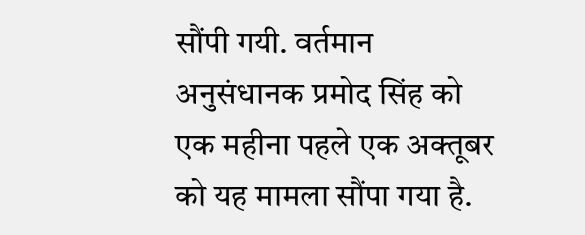सौंपी गयी. वर्तमान अनुसंधानक प्रमोद सिंह को एक महीना पहले एक अक्तूबर को यह मामला सौंपा गया है.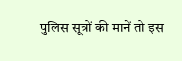पुलिस सूत्रों की मानें तो इस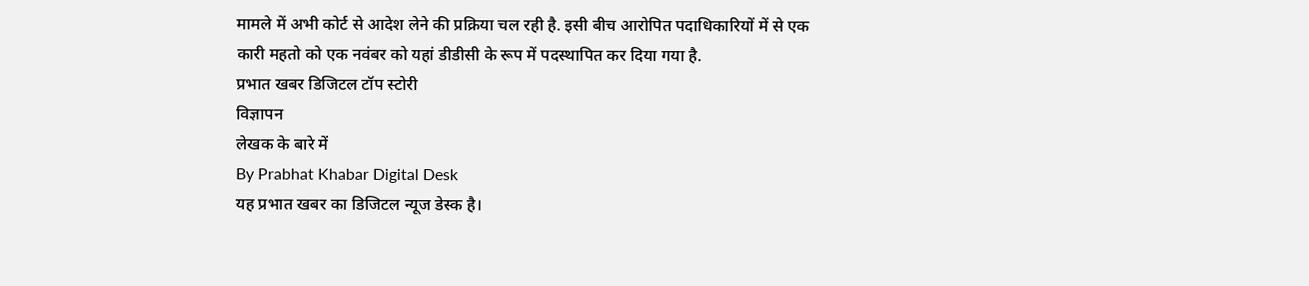मामले में अभी कोर्ट से आदेश लेने की प्रक्रिया चल रही है. इसी बीच आरोपित पदाधिकारियों में से एक कारी महतो को एक नवंबर को यहां डीडीसी के रूप में पदस्थापित कर दिया गया है.
प्रभात खबर डिजिटल टॉप स्टोरी
विज्ञापन
लेखक के बारे में
By Prabhat Khabar Digital Desk
यह प्रभात खबर का डिजिटल न्यूज डेस्क है।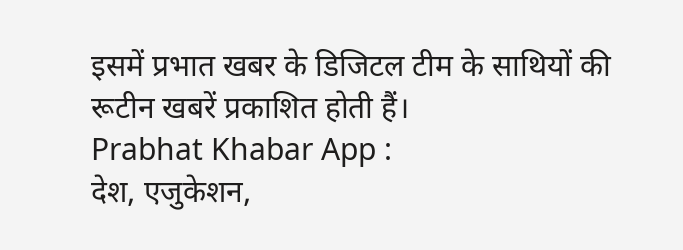इसमें प्रभात खबर के डिजिटल टीम के साथियों की रूटीन खबरें प्रकाशित होती हैं।
Prabhat Khabar App :
देश, एजुकेशन,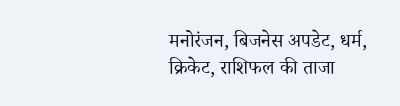मनोरंजन, बिजनेस अपडेट, धर्म, क्रिकेट, राशिफल की ताजा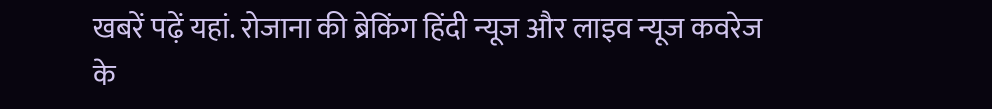खबरें पढ़ें यहां. रोजाना की ब्रेकिंग हिंदी न्यूज और लाइव न्यूज कवरेज के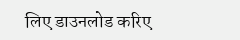लिए डाउनलोड करिए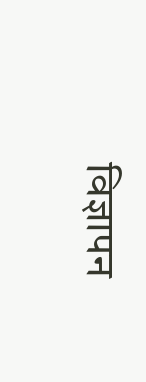विज्ञापन